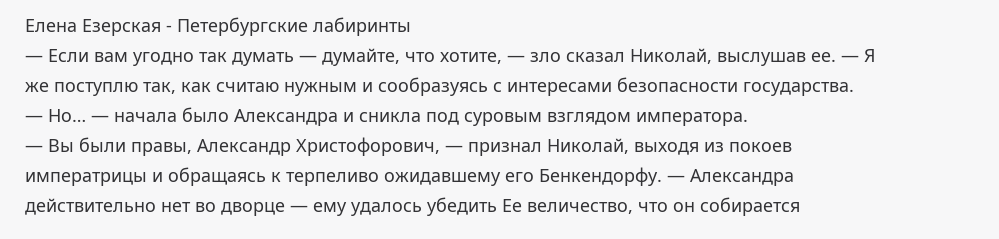Елена Езерская - Петербургские лабиринты
— Если вам угодно так думать — думайте, что хотите, — зло сказал Николай, выслушав ее. — Я же поступлю так, как считаю нужным и сообразуясь с интересами безопасности государства.
— Но… — начала было Александра и сникла под суровым взглядом императора.
— Вы были правы, Александр Христофорович, — признал Николай, выходя из покоев императрицы и обращаясь к терпеливо ожидавшему его Бенкендорфу. — Александра действительно нет во дворце — ему удалось убедить Ее величество, что он собирается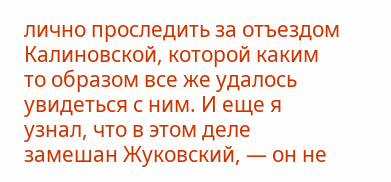лично проследить за отъездом Калиновской, которой каким то образом все же удалось увидеться с ним. И еще я узнал, что в этом деле замешан Жуковский, — он не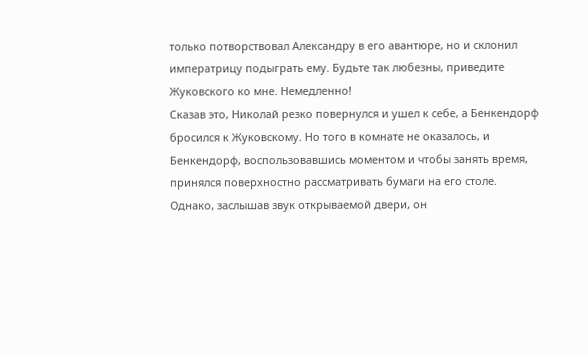только потворствовал Александру в его авантюре, но и склонил императрицу подыграть ему. Будьте так любезны, приведите Жуковского ко мне. Немедленно!
Сказав это, Николай резко повернулся и ушел к себе, а Бенкендорф бросился к Жуковскому. Но того в комнате не оказалось, и Бенкендорф, воспользовавшись моментом и чтобы занять время, принялся поверхностно рассматривать бумаги на его столе. Однако, заслышав звук открываемой двери, он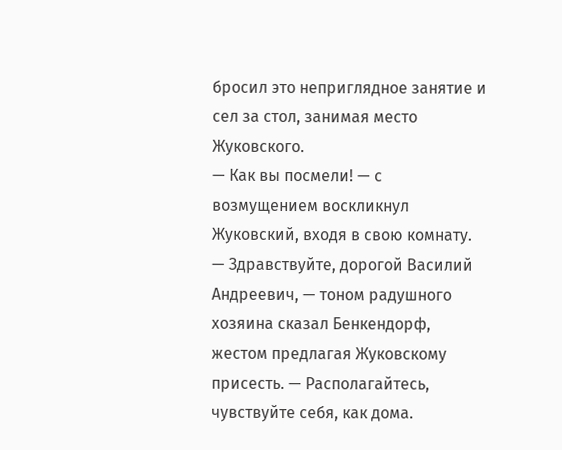бросил это неприглядное занятие и сел за стол, занимая место Жуковского.
— Как вы посмели! — с возмущением воскликнул Жуковский, входя в свою комнату.
— Здравствуйте, дорогой Василий Андреевич, — тоном радушного хозяина сказал Бенкендорф, жестом предлагая Жуковскому присесть. — Располагайтесь, чувствуйте себя, как дома.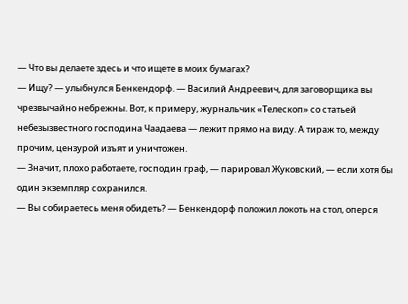— Что вы делаете здесь и что ищете в моих бумагах?
— Ищу? — улыбнулся Бенкендорф. — Василий Андреевич, для заговорщика вы чрезвычайно небрежны. Вот, к примеру, журнальчик «Телескоп» со статьей небезызвестного господина Чаадаева — лежит прямо на виду. А тираж то, между прочим, цензурой изъят и уничтожен.
— Значит, плохо работаете, господин граф, — парировал Жуковский, — если хотя бы один экземпляр сохранился.
— Вы собираетесь меня обидеть? — Бенкендорф положил локоть на стол, оперся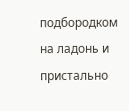подбородком на ладонь и пристально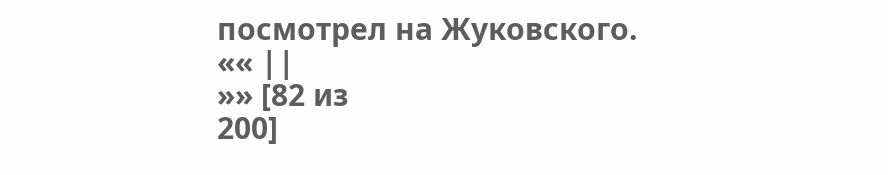посмотрел на Жуковского.
«« ||
»» [82 из
200]